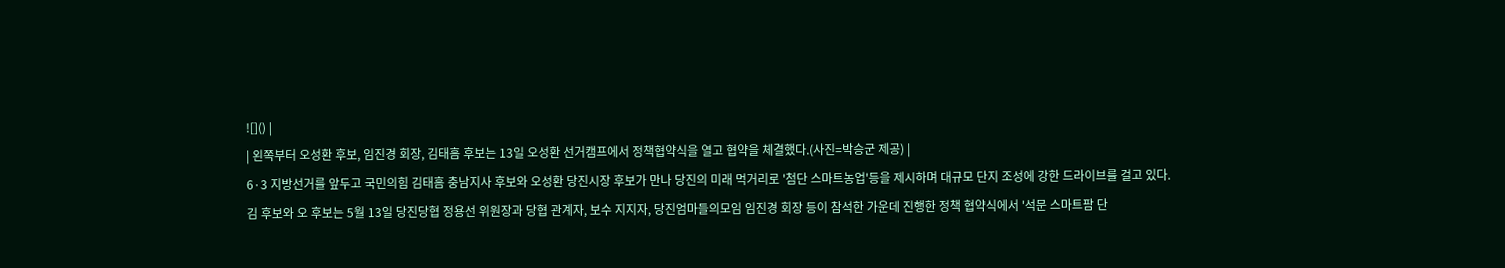![]() |
| 왼쪽부터 오성환 후보, 임진경 회장, 김태흠 후보는 13일 오성환 선거캠프에서 정책협약식을 열고 협약을 체결했다.(사진=박승군 제공) |
6·3 지방선거를 앞두고 국민의힘 김태흠 충남지사 후보와 오성환 당진시장 후보가 만나 당진의 미래 먹거리로 '첨단 스마트농업'등을 제시하며 대규모 단지 조성에 강한 드라이브를 걸고 있다.
김 후보와 오 후보는 5월 13일 당진당협 정용선 위원장과 당협 관계자, 보수 지지자, 당진엄마들의모임 임진경 회장 등이 참석한 가운데 진행한 정책 협약식에서 '석문 스마트팜 단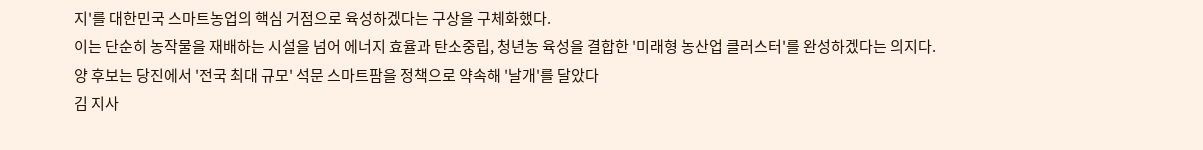지'를 대한민국 스마트농업의 핵심 거점으로 육성하겠다는 구상을 구체화했다.
이는 단순히 농작물을 재배하는 시설을 넘어 에너지 효율과 탄소중립, 청년농 육성을 결합한 '미래형 농산업 클러스터'를 완성하겠다는 의지다.
양 후보는 당진에서 '전국 최대 규모' 석문 스마트팜을 정책으로 약속해 '날개'를 달았다
김 지사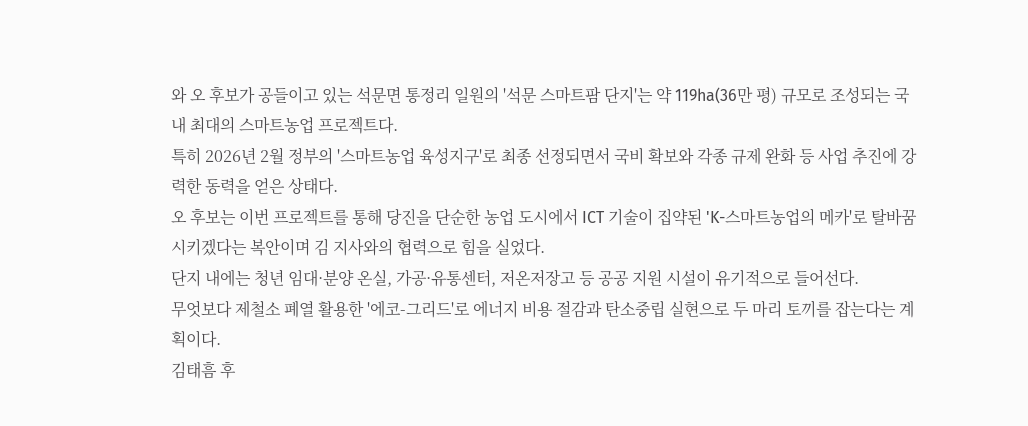와 오 후보가 공들이고 있는 석문면 통정리 일원의 '석문 스마트팜 단지'는 약 119ha(36만 평) 규모로 조성되는 국내 최대의 스마트농업 프로젝트다.
특히 2026년 2월 정부의 '스마트농업 육성지구'로 최종 선정되면서 국비 확보와 각종 규제 완화 등 사업 추진에 강력한 동력을 얻은 상태다.
오 후보는 이번 프로젝트를 통해 당진을 단순한 농업 도시에서 ICT 기술이 집약된 'K-스마트농업의 메카'로 탈바꿈시키겠다는 복안이며 김 지사와의 협력으로 힘을 실었다.
단지 내에는 청년 임대·분양 온실, 가공·유통센터, 저온저장고 등 공공 지원 시설이 유기적으로 들어선다.
무엇보다 제철소 폐열 활용한 '에코-그리드'로 에너지 비용 절감과 탄소중립 실현으로 두 마리 토끼를 잡는다는 계획이다.
김태흠 후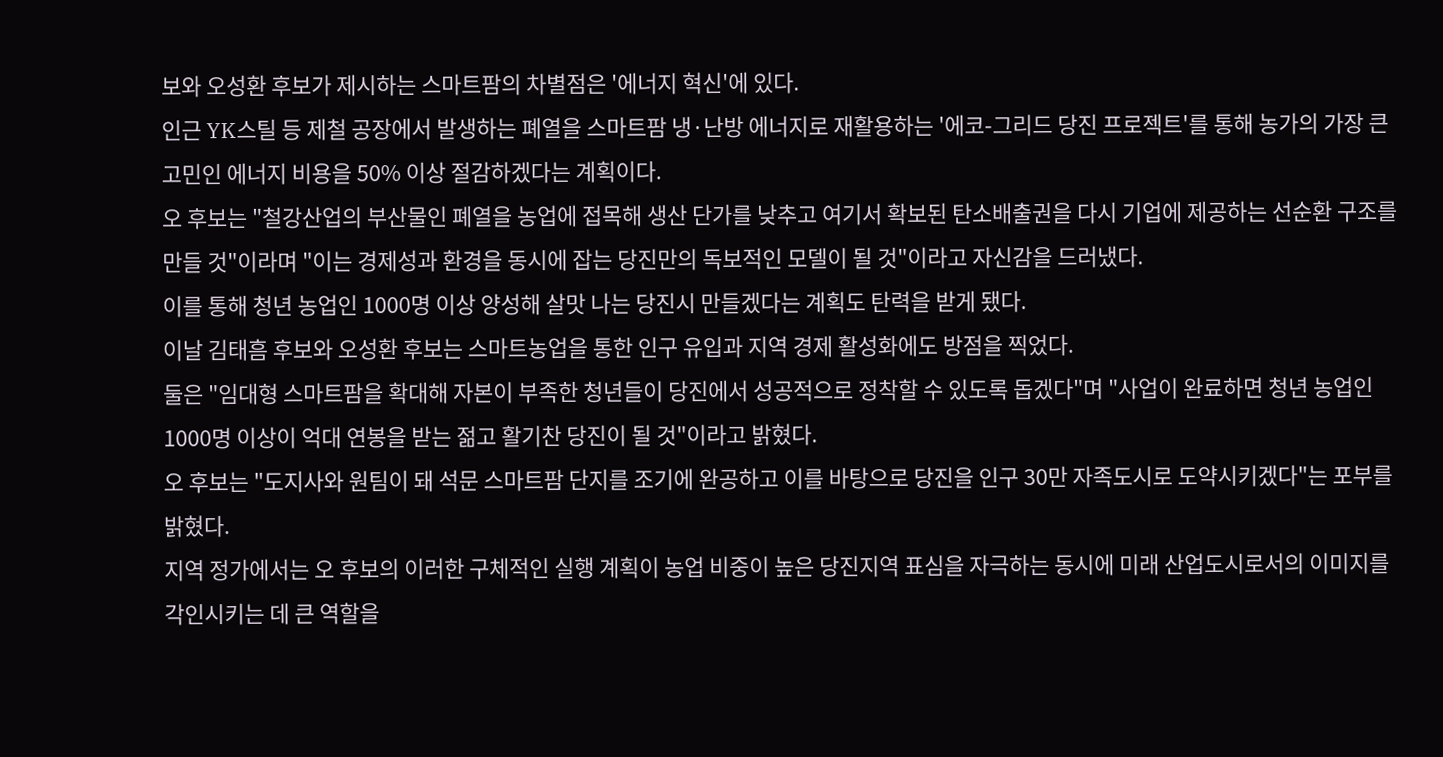보와 오성환 후보가 제시하는 스마트팜의 차별점은 '에너지 혁신'에 있다.
인근 YK스틸 등 제철 공장에서 발생하는 폐열을 스마트팜 냉·난방 에너지로 재활용하는 '에코-그리드 당진 프로젝트'를 통해 농가의 가장 큰 고민인 에너지 비용을 50% 이상 절감하겠다는 계획이다.
오 후보는 "철강산업의 부산물인 폐열을 농업에 접목해 생산 단가를 낮추고 여기서 확보된 탄소배출권을 다시 기업에 제공하는 선순환 구조를 만들 것"이라며 "이는 경제성과 환경을 동시에 잡는 당진만의 독보적인 모델이 될 것"이라고 자신감을 드러냈다.
이를 통해 청년 농업인 1000명 이상 양성해 살맛 나는 당진시 만들겠다는 계획도 탄력을 받게 됐다.
이날 김태흠 후보와 오성환 후보는 스마트농업을 통한 인구 유입과 지역 경제 활성화에도 방점을 찍었다.
둘은 "임대형 스마트팜을 확대해 자본이 부족한 청년들이 당진에서 성공적으로 정착할 수 있도록 돕겠다"며 "사업이 완료하면 청년 농업인 1000명 이상이 억대 연봉을 받는 젊고 활기찬 당진이 될 것"이라고 밝혔다.
오 후보는 "도지사와 원팀이 돼 석문 스마트팜 단지를 조기에 완공하고 이를 바탕으로 당진을 인구 30만 자족도시로 도약시키겠다"는 포부를 밝혔다.
지역 정가에서는 오 후보의 이러한 구체적인 실행 계획이 농업 비중이 높은 당진지역 표심을 자극하는 동시에 미래 산업도시로서의 이미지를 각인시키는 데 큰 역할을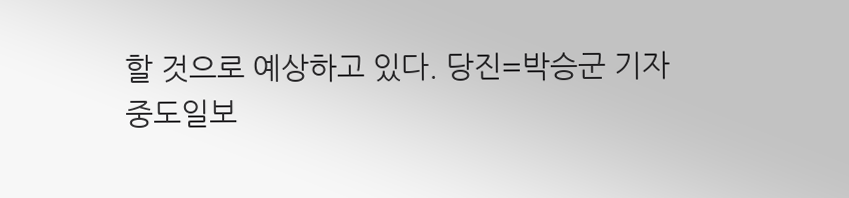할 것으로 예상하고 있다. 당진=박승군 기자
중도일보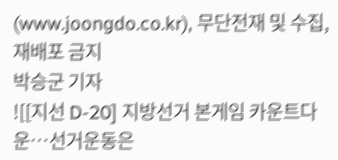(www.joongdo.co.kr), 무단전재 및 수집, 재배포 금지
박승군 기자
![[지선 D-20] 지방선거 본게임 카운트다운…선거운동은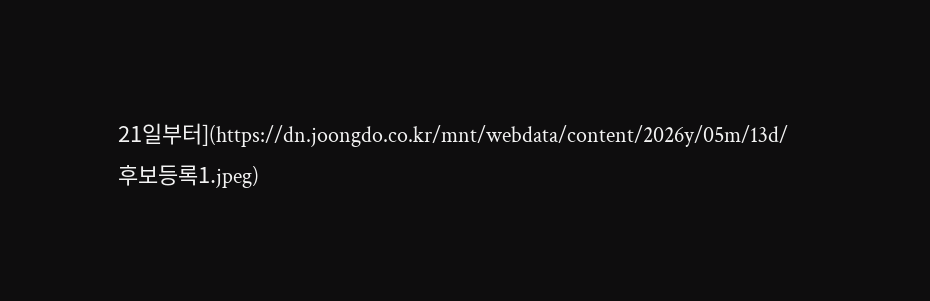21일부터](https://dn.joongdo.co.kr/mnt/webdata/content/2026y/05m/13d/후보등록1.jpeg)